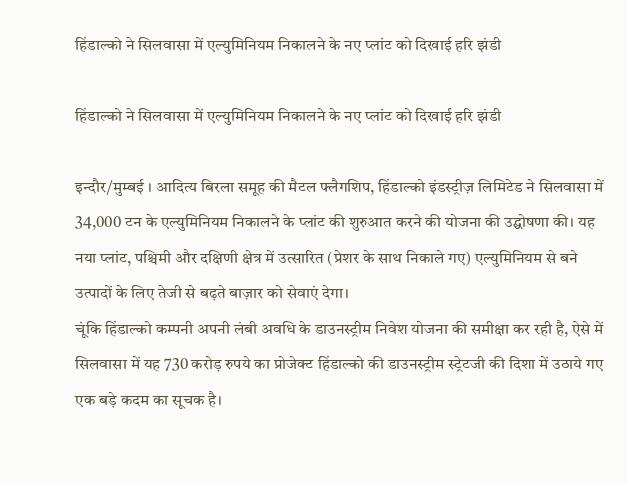हिंडाल्को ने सिलवासा में एल्युमिनियम निकालने के नए प्लांट को दिखाई हरि झंडी

हिंडाल्को ने सिलवासा में एल्युमिनियम निकालने के नए प्लांट को दिखाई हरि झंडी

इन्दौर/मुम्बई । आदित्य बिरला समूह की मैटल फ्लैगशिप, हिंडाल्को इंडस्ट्रीज़ लिमिटेड ने सिलवासा में 34,000 टन के एल्युमिनियम निकालने के प्लांट की शुरुआत करने की योजना की उद्घोषणा की। यह नया प्लांट, पश्चिमी और दक्षिणी क्षेत्र में उत्सारित (प्रेशर के साथ निकाले गए) एल्युमिनियम से बने उत्पादों के लिए तेजी से बढ़ते बाज़ार को सेवाएं देगा।
चूंकि हिंडाल्को कम्पनी अपनी लंबी अवधि के डाउनस्ट्रीम निवेश योजना की समीक्षा कर रही है, ऐसे में सिलवासा में यह 730 करोड़ रुपये का प्रोजेक्ट हिंडाल्को की डाउनस्ट्रीम स्ट्रेटजी की दिशा में उठाये गए एक बड़े कदम का सूचक है।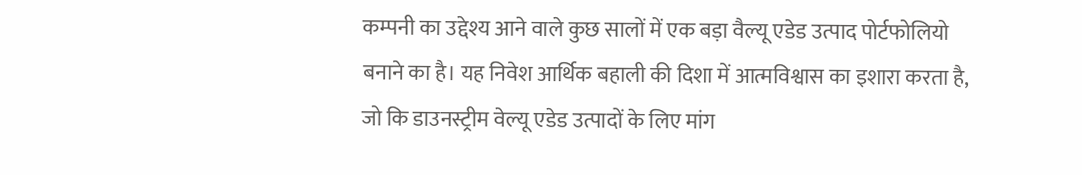कम्पनी का उद्देश्य आने वाले कुछ सालों में एक बड़ा वैल्यू एडेड उत्पाद पोर्टफोलियो बनाने का है। यह निवेश आर्थिक बहाली की दिशा में आत्मविश्वास का इशारा करता है, जो कि डाउनस्ट्रीम वेल्यू एडेड उत्पादों के लिए मांग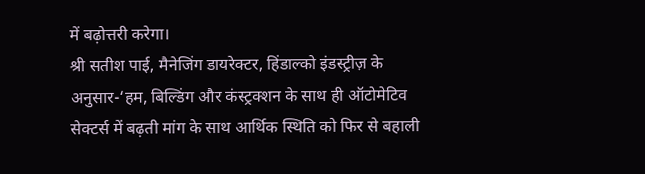में बढ़ोत्तरी करेगा।
श्री सतीश पाई, मैनेजिंग डायरेक्टर, हिंडाल्को इंडस्ट्रीज़ के अनुसार-‘हम, बिल्डिंग और कंस्ट्रक्शन के साथ ही ऑटोमेटिव सेक्टर्स में बढ़ती मांग के साथ आर्थिक स्थिति को फिर से बहाली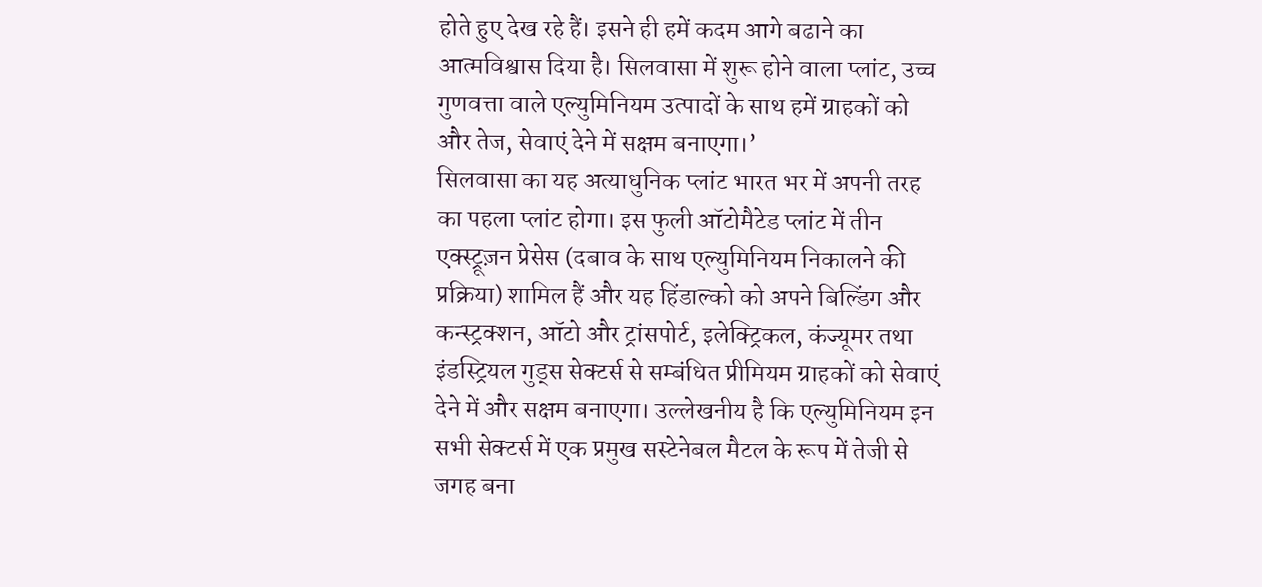होते हुए देख रहे हैं। इसने ही हमें कदम आगे बढाने का आत्मविश्वास दिया है। सिलवासा में शुरू होने वाला प्लांट, उच्च गुणवत्ता वाले एल्युमिनियम उत्पादों के साथ हमें ग्राहकों को और तेज, सेवाएं देने में सक्षम बनाएगा।’
सिलवासा का यह अत्याधुनिक प्लांट भारत भर में अपनी तरह का पहला प्लांट होगा। इस फुली ऑटोमैटेड प्लांट में तीन एक्स्ट्रूज़न प्रेसेस (दबाव के साथ एल्युमिनियम निकालने की प्रक्रिया) शामिल हैं और यह हिंडाल्को को अपने बिल्डिंग और कन्स्ट्रक्शन, ऑटो और ट्रांसपोर्ट, इलेक्ट्रिकल, कंज्यूमर तथा इंडस्ट्रियल गुड्स सेक्टर्स से सम्बंधित प्रीमियम ग्राहकों को सेवाएं देने में और सक्षम बनाएगा। उल्लेखनीय है कि एल्युमिनियम इन सभी सेक्टर्स में एक प्रमुख सस्टेनेबल मैटल के रूप में तेजी से जगह बना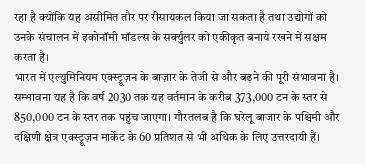रहा है क्योंकि यह असीमित तौर पर रीसायकल किया जा सकता है तथा उद्योगों को उनके संचालन में इकोनॉमी मॉडल्स के सर्क्युलर को एकीकृत बनाये रखने में सक्षम करता है।
भारत में एल्युमिनियम एक्स्ट्रूज़न के बाज़ार के तेजी से और बढ़ने की पूरी संभावना है। सम्भावना यह है कि वर्ष 2030 तक यह वर्तमान के करीब 373,000 टन के स्तर से 850,000 टन के स्तर तक पहुंच जाएगा। गौरतलब है कि घरेलू बाजार के पश्चिमी और दक्षिणी क्षेत्र एक्स्ट्रूज़न मार्केट के 60 प्रतिशत से भी अधिक के लिए उत्तरदायी हैं।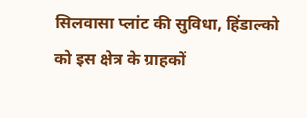सिलवासा प्लांट की सुविधा, हिंडाल्को को इस क्षेत्र के ग्राहकों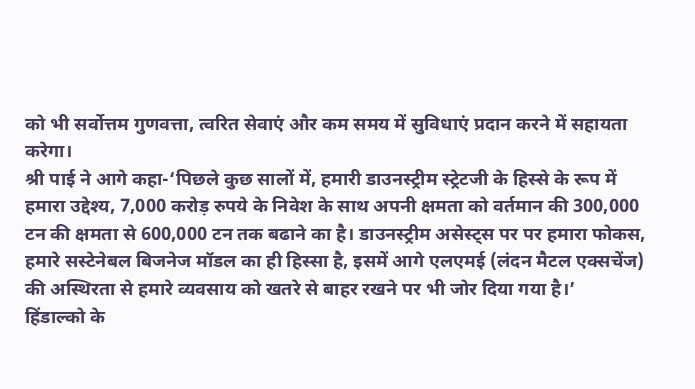को भी सर्वोत्तम गुणवत्ता, त्वरित सेवाएं और कम समय में सुविधाएं प्रदान करने में सहायता करेगा।
श्री पाई ने आगे कहा-‘पिछले कुछ सालों में, हमारी डाउनस्ट्रीम स्ट्रेटजी के हिस्से के रूप में हमारा उद्देश्य, 7,000 करोड़ रुपये के निवेश के साथ अपनी क्षमता को वर्तमान की 300,000 टन की क्षमता से 600,000 टन तक बढाने का है। डाउनस्ट्रीम असेस्ट्स पर पर हमारा फोकस, हमारे सस्टेनेबल बिजनेज मॉडल का ही हिस्सा है, इसमें आगे एलएमई (लंदन मैटल एक्सचेंज) की अस्थिरता से हमारे व्यवसाय को खतरे से बाहर रखने पर भी जोर दिया गया है।’
हिंडाल्को के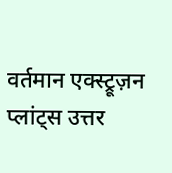वर्तमान एक्स्ट्रूज़न प्लांट्स उत्तर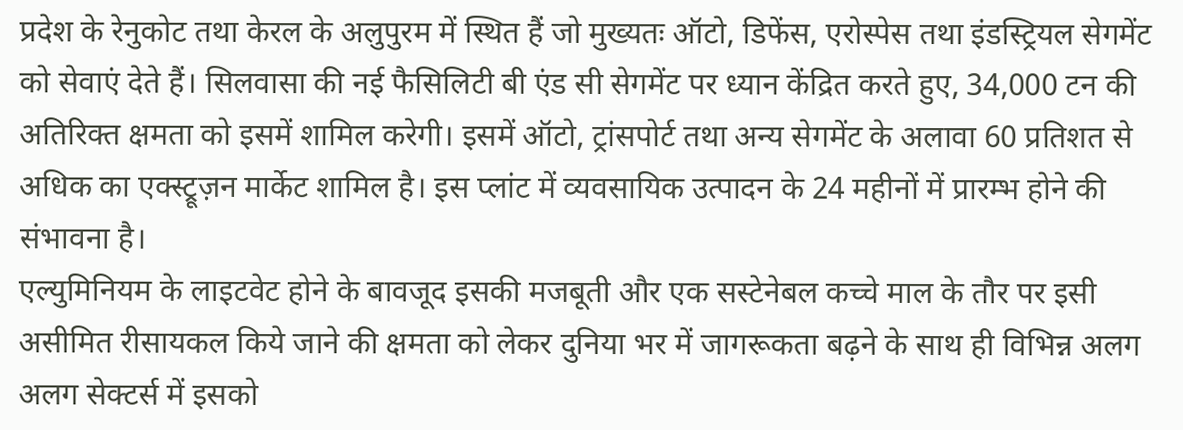प्रदेश के रेनुकोट तथा केरल के अलुपुरम में स्थित हैं जो मुख्यतः ऑटो, डिफेंस, एरोस्पेस तथा इंडस्ट्रियल सेगमेंट को सेवाएं देते हैं। सिलवासा की नई फैसिलिटी बी एंड सी सेगमेंट पर ध्यान केंद्रित करते हुए, 34,000 टन की अतिरिक्त क्षमता को इसमें शामिल करेगी। इसमें ऑटो, ट्रांसपोर्ट तथा अन्य सेगमेंट के अलावा 60 प्रतिशत से अधिक का एक्स्ट्रूज़न मार्केट शामिल है। इस प्लांट में व्यवसायिक उत्पादन के 24 महीनों में प्रारम्भ होने की संभावना है।
एल्युमिनियम के लाइटवेट होने के बावजूद इसकी मजबूती और एक सस्टेनेबल कच्चे माल के तौर पर इसी असीमित रीसायकल किये जाने की क्षमता को लेकर दुनिया भर में जागरूकता बढ़ने के साथ ही विभिन्न अलग अलग सेक्टर्स में इसको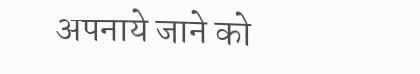अपनाये जाने को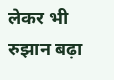लेकर भी रुझान बढ़ा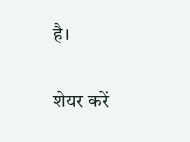है।

शेयर करें